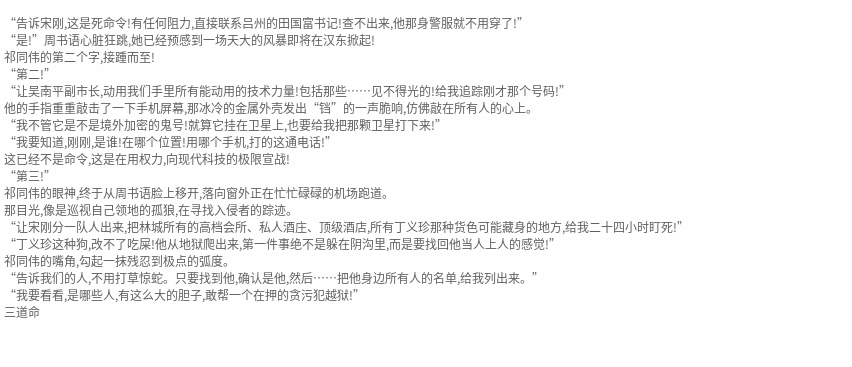“告诉宋刚,这是死命令!有任何阻力,直接联系吕州的田国富书记!查不出来,他那身警服就不用穿了!”
“是!”周书语心脏狂跳,她已经预感到一场天大的风暴即将在汉东掀起!
祁同伟的第二个字,接踵而至!
“第二!”
“让吴南平副市长,动用我们手里所有能动用的技术力量!包括那些……见不得光的!给我追踪刚才那个号码!”
他的手指重重敲击了一下手机屏幕,那冰冷的金属外壳发出“铛”的一声脆响,仿佛敲在所有人的心上。
“我不管它是不是境外加密的鬼号!就算它挂在卫星上,也要给我把那颗卫星打下来!”
“我要知道,刚刚,是谁!在哪个位置!用哪个手机,打的这通电话!”
这已经不是命令,这是在用权力,向现代科技的极限宣战!
“第三!”
祁同伟的眼神,终于从周书语脸上移开,落向窗外正在忙忙碌碌的机场跑道。
那目光,像是巡视自己领地的孤狼,在寻找入侵者的踪迹。
“让宋刚分一队人出来,把林城所有的高档会所、私人酒庄、顶级酒店,所有丁义珍那种货色可能藏身的地方,给我二十四小时盯死!”
“丁义珍这种狗,改不了吃屎!他从地狱爬出来,第一件事绝不是躲在阴沟里,而是要找回他当人上人的感觉!”
祁同伟的嘴角,勾起一抹残忍到极点的弧度。
“告诉我们的人,不用打草惊蛇。只要找到他,确认是他,然后……把他身边所有人的名单,给我列出来。”
“我要看看,是哪些人,有这么大的胆子,敢帮一个在押的贪污犯越狱!”
三道命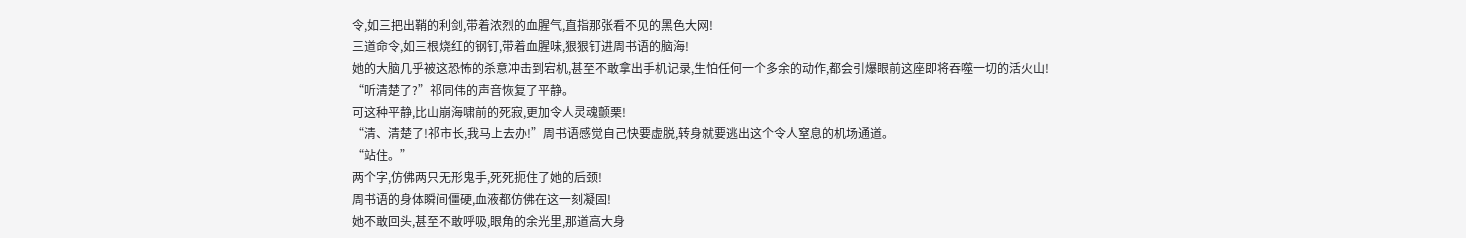令,如三把出鞘的利剑,带着浓烈的血腥气,直指那张看不见的黑色大网!
三道命令,如三根烧红的钢钉,带着血腥味,狠狠钉进周书语的脑海!
她的大脑几乎被这恐怖的杀意冲击到宕机,甚至不敢拿出手机记录,生怕任何一个多余的动作,都会引爆眼前这座即将吞噬一切的活火山!
“听清楚了?”祁同伟的声音恢复了平静。
可这种平静,比山崩海啸前的死寂,更加令人灵魂颤栗!
“清、清楚了!祁市长,我马上去办!”周书语感觉自己快要虚脱,转身就要逃出这个令人窒息的机场通道。
“站住。”
两个字,仿佛两只无形鬼手,死死扼住了她的后颈!
周书语的身体瞬间僵硬,血液都仿佛在这一刻凝固!
她不敢回头,甚至不敢呼吸,眼角的余光里,那道高大身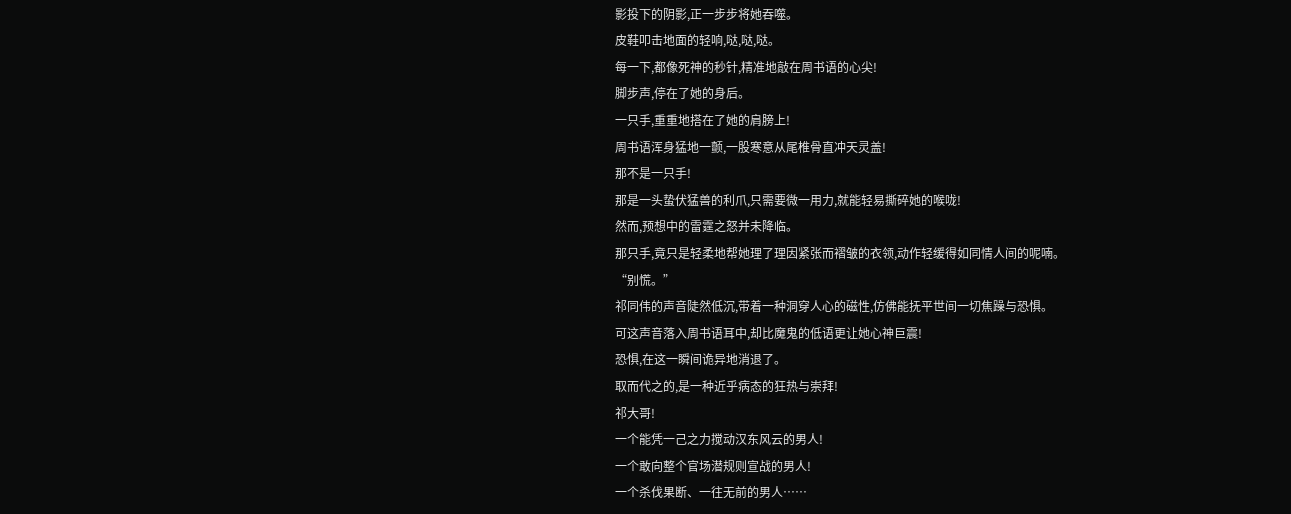影投下的阴影,正一步步将她吞噬。
皮鞋叩击地面的轻响,哒,哒,哒。
每一下,都像死神的秒针,精准地敲在周书语的心尖!
脚步声,停在了她的身后。
一只手,重重地搭在了她的肩膀上!
周书语浑身猛地一颤,一股寒意从尾椎骨直冲天灵盖!
那不是一只手!
那是一头蛰伏猛兽的利爪,只需要微一用力,就能轻易撕碎她的喉咙!
然而,预想中的雷霆之怒并未降临。
那只手,竟只是轻柔地帮她理了理因紧张而褶皱的衣领,动作轻缓得如同情人间的呢喃。
“别慌。”
祁同伟的声音陡然低沉,带着一种洞穿人心的磁性,仿佛能抚平世间一切焦躁与恐惧。
可这声音落入周书语耳中,却比魔鬼的低语更让她心神巨震!
恐惧,在这一瞬间诡异地消退了。
取而代之的,是一种近乎病态的狂热与崇拜!
祁大哥!
一个能凭一己之力搅动汉东风云的男人!
一个敢向整个官场潜规则宣战的男人!
一个杀伐果断、一往无前的男人……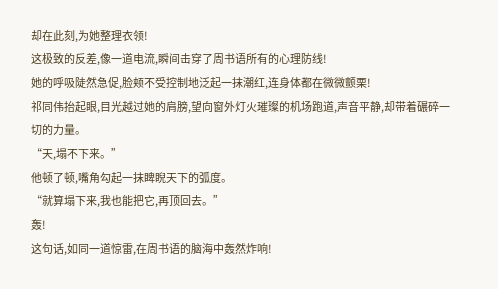却在此刻,为她整理衣领!
这极致的反差,像一道电流,瞬间击穿了周书语所有的心理防线!
她的呼吸陡然急促,脸颊不受控制地泛起一抹潮红,连身体都在微微颤栗!
祁同伟抬起眼,目光越过她的肩膀,望向窗外灯火璀璨的机场跑道,声音平静,却带着碾碎一切的力量。
“天,塌不下来。”
他顿了顿,嘴角勾起一抹睥睨天下的弧度。
“就算塌下来,我也能把它,再顶回去。”
轰!
这句话,如同一道惊雷,在周书语的脑海中轰然炸响!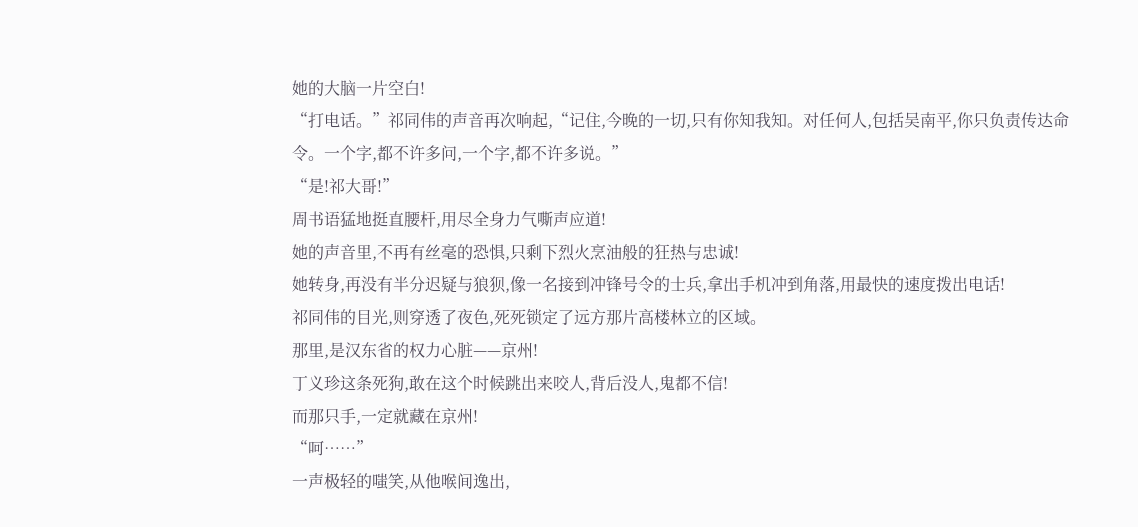她的大脑一片空白!
“打电话。”祁同伟的声音再次响起,“记住,今晚的一切,只有你知我知。对任何人,包括吴南平,你只负责传达命令。一个字,都不许多问,一个字,都不许多说。”
“是!祁大哥!”
周书语猛地挺直腰杆,用尽全身力气嘶声应道!
她的声音里,不再有丝毫的恐惧,只剩下烈火烹油般的狂热与忠诚!
她转身,再没有半分迟疑与狼狈,像一名接到冲锋号令的士兵,拿出手机冲到角落,用最快的速度拨出电话!
祁同伟的目光,则穿透了夜色,死死锁定了远方那片高楼林立的区域。
那里,是汉东省的权力心脏——京州!
丁义珍这条死狗,敢在这个时候跳出来咬人,背后没人,鬼都不信!
而那只手,一定就藏在京州!
“呵……”
一声极轻的嗤笑,从他喉间逸出,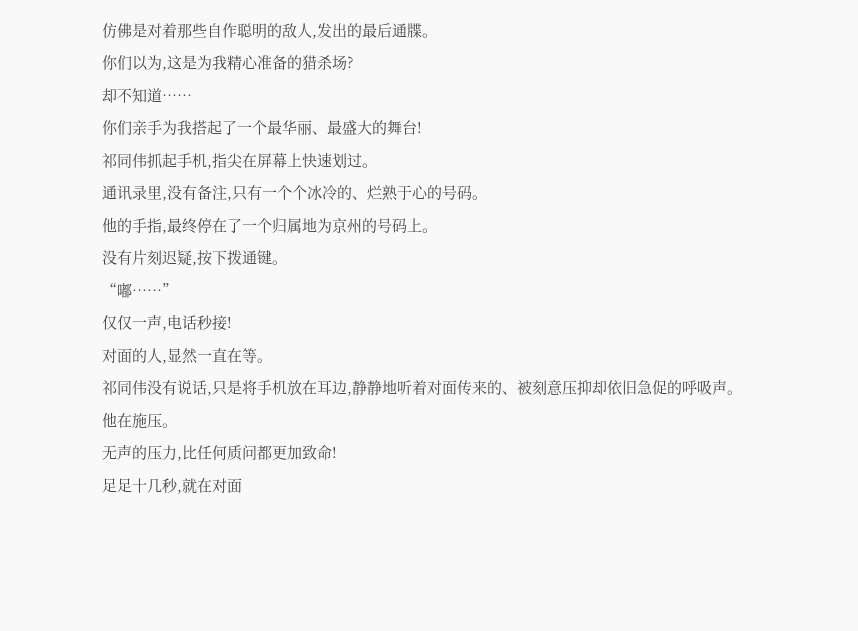仿佛是对着那些自作聪明的敌人,发出的最后通牒。
你们以为,这是为我精心准备的猎杀场?
却不知道……
你们亲手为我搭起了一个最华丽、最盛大的舞台!
祁同伟抓起手机,指尖在屏幕上快速划过。
通讯录里,没有备注,只有一个个冰冷的、烂熟于心的号码。
他的手指,最终停在了一个归属地为京州的号码上。
没有片刻迟疑,按下拨通键。
“嘟……”
仅仅一声,电话秒接!
对面的人,显然一直在等。
祁同伟没有说话,只是将手机放在耳边,静静地听着对面传来的、被刻意压抑却依旧急促的呼吸声。
他在施压。
无声的压力,比任何质问都更加致命!
足足十几秒,就在对面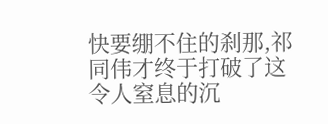快要绷不住的刹那,祁同伟才终于打破了这令人窒息的沉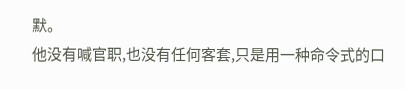默。
他没有喊官职,也没有任何客套,只是用一种命令式的口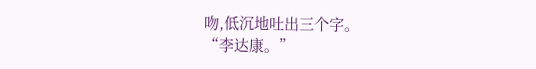吻,低沉地吐出三个字。
“李达康。”